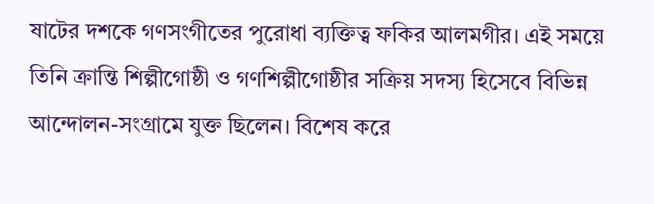ষাটের দশকে গণসংগীতের পুরোধা ব্যক্তিত্ব ফকির আলমগীর। এই সময়ে তিনি ক্রান্তি শিল্পীগোষ্ঠী ও গণশিল্পীগোষ্ঠীর সক্রিয় সদস্য হিসেবে বিভিন্ন আন্দোলন-সংগ্রামে যুক্ত ছিলেন। বিশেষ করে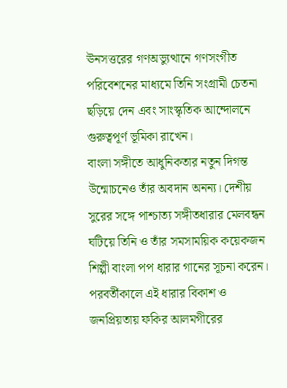ঊনসত্তরের গণঅভ্যুত্থানে গণসংগীত পরিবেশনের মাধ্যমে তিনি সংগ্রামী চেতনা ছড়িয়ে দেন এবং সাংস্কৃতিক আন্দোলনে গুরুত্বপূর্ণ ভূমিকা রাখেন।
বাংলা সঙ্গীতে আধুনিকতার নতুন দিগন্ত উন্মোচনেও তাঁর অবদান অনন্য। দেশীয় সুরের সঙ্গে পাশ্চাত্য সঙ্গীতধারার মেলবন্ধন ঘটিয়ে তিনি ও তাঁর সমসাময়িক কয়েকজন শিল্পী বাংলা পপ ধারার গানের সূচনা করেন। পরবর্তীকালে এই ধারার বিকাশ ও জনপ্রিয়তায় ফকির আলমগীরের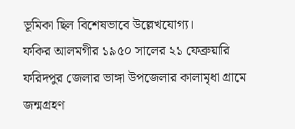ভূমিকা ছিল বিশেষভাবে উল্লেখযোগ্য।
ফকির আলমগীর ১৯৫০ সালের ২১ ফেব্রুয়ারি ফরিদপুর জেলার ভাঙ্গা উপজেলার কালামৃধা গ্রামে জন্মগ্রহণ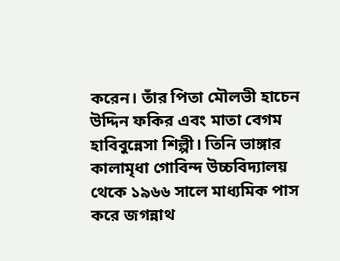করেন। তাঁর পিতা মৌলভী হাচেন উদ্দিন ফকির এবং মাতা বেগম হাবিবুন্নেসা শিল্পী। তিনি ভাঙ্গার কালামৃধা গোবিন্দ উচ্চবিদ্যালয় থেকে ১৯৬৬ সালে মাধ্যমিক পাস করে জগন্নাথ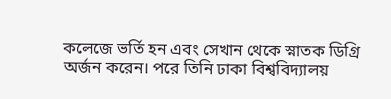কলেজে ভর্তি হন এবং সেখান থেকে স্নাতক ডিগ্রি অর্জন করেন। পরে তিনি ঢাকা বিশ্ববিদ্যালয়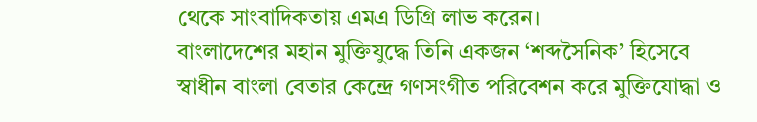থেকে সাংবাদিকতায় এমএ ডিগ্রি লাভ করেন।
বাংলাদেশের মহান মুক্তিযুদ্ধে তিনি একজন ‘শব্দসৈনিক’ হিসেবে স্বাধীন বাংলা বেতার কেন্দ্রে গণসংগীত পরিবেশন করে মুক্তিযোদ্ধা ও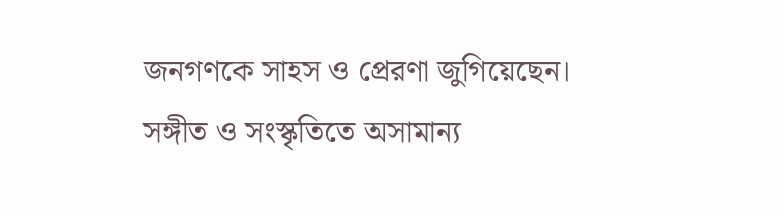জনগণকে সাহস ও প্রেরণা জুগিয়েছেন। সঙ্গীত ও সংস্কৃতিতে অসামান্য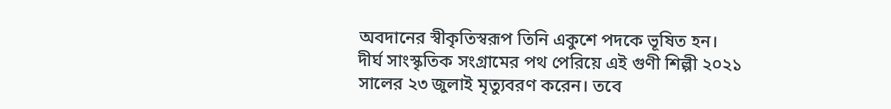অবদানের স্বীকৃতিস্বরূপ তিনি একুশে পদকে ভূষিত হন।
দীর্ঘ সাংস্কৃতিক সংগ্রামের পথ পেরিয়ে এই গুণী শিল্পী ২০২১ সালের ২৩ জুলাই মৃত্যুবরণ করেন। তবে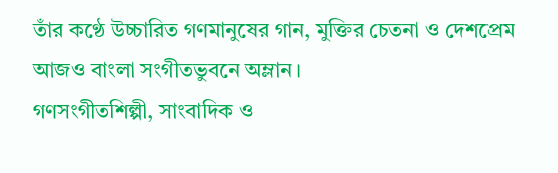তাঁর কণ্ঠে উচ্চারিত গণমানুষের গান, মুক্তির চেতনা ও দেশপ্রেম আজও বাংলা সংগীতভুবনে অম্লান।
গণসংগীতশিল্পী, সাংবাদিক ও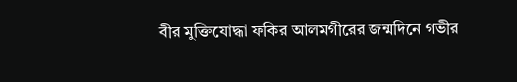বীর মুক্তিযোদ্ধা ফকির আলমগীরের জন্মদিনে গভীর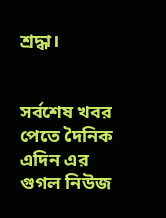শ্রদ্ধা।


সর্বশেষ খবর পেতে দৈনিক এদিন এর গুগল নিউজ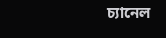চ্যানেল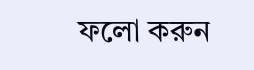ফলো করুন